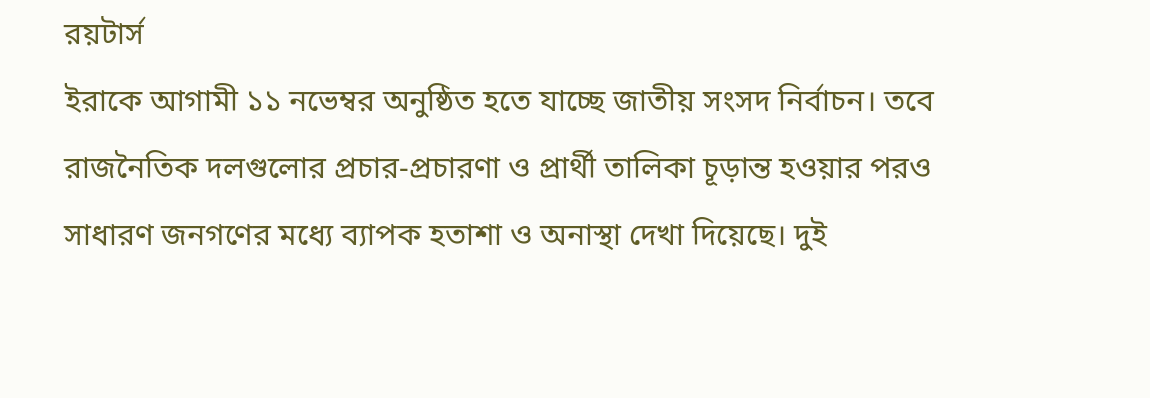রয়টার্স
ইরাকে আগামী ১১ নভেম্বর অনুষ্ঠিত হতে যাচ্ছে জাতীয় সংসদ নির্বাচন। তবে রাজনৈতিক দলগুলোর প্রচার-প্রচারণা ও প্রার্থী তালিকা চূড়ান্ত হওয়ার পরও সাধারণ জনগণের মধ্যে ব্যাপক হতাশা ও অনাস্থা দেখা দিয়েছে। দুই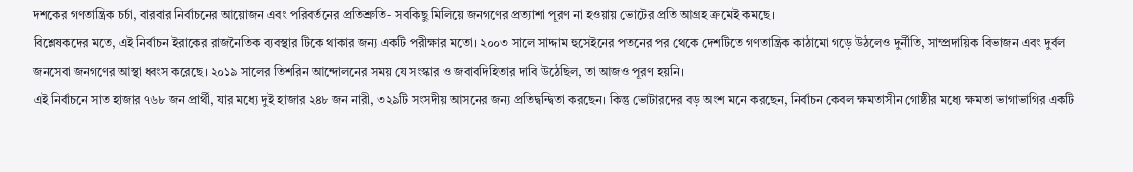দশকের গণতান্ত্রিক চর্চা, বারবার নির্বাচনের আয়োজন এবং পরিবর্তনের প্রতিশ্রুতি- সবকিছু মিলিয়ে জনগণের প্রত্যাশা পূরণ না হওয়ায় ভোটের প্রতি আগ্রহ ক্রমেই কমছে।
বিশ্লেষকদের মতে, এই নির্বাচন ইরাকের রাজনৈতিক ব্যবস্থার টিকে থাকার জন্য একটি পরীক্ষার মতো। ২০০৩ সালে সাদ্দাম হুসেইনের পতনের পর থেকে দেশটিতে গণতান্ত্রিক কাঠামো গড়ে উঠলেও দুর্নীতি, সাম্প্রদায়িক বিভাজন এবং দুর্বল জনসেবা জনগণের আস্থা ধ্বংস করেছে। ২০১৯ সালের তিশরিন আন্দোলনের সময় যে সংস্কার ও জবাবদিহিতার দাবি উঠেছিল, তা আজও পূরণ হয়নি।
এই নির্বাচনে সাত হাজার ৭৬৮ জন প্রার্থী, যার মধ্যে দুই হাজার ২৪৮ জন নারী, ৩২৯টি সংসদীয় আসনের জন্য প্রতিদ্বন্দ্বিতা করছেন। কিন্তু ভোটারদের বড় অংশ মনে করছেন, নির্বাচন কেবল ক্ষমতাসীন গোষ্ঠীর মধ্যে ক্ষমতা ভাগাভাগির একটি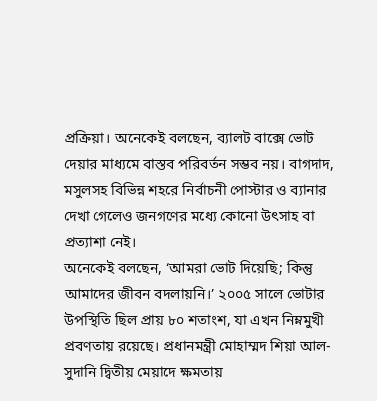প্রক্রিয়া। অনেকেই বলছেন, ব্যালট বাক্সে ভোট দেয়ার মাধ্যমে বাস্তব পরিবর্তন সম্ভব নয়। বাগদাদ, মসুলসহ বিভিন্ন শহরে নির্বাচনী পোস্টার ও ব্যানার দেখা গেলেও জনগণের মধ্যে কোনো উৎসাহ বা প্রত্যাশা নেই।
অনেকেই বলছেন, ‘আমরা ভোট দিয়েছি; কিন্তু আমাদের জীবন বদলায়নি।’ ২০০৫ সালে ভোটার উপস্থিতি ছিল প্রায় ৮০ শতাংশ, যা এখন নিম্নমুখী প্রবণতায় রয়েছে। প্রধানমন্ত্রী মোহাম্মদ শিয়া আল-সুদানি দ্বিতীয় মেয়াদে ক্ষমতায়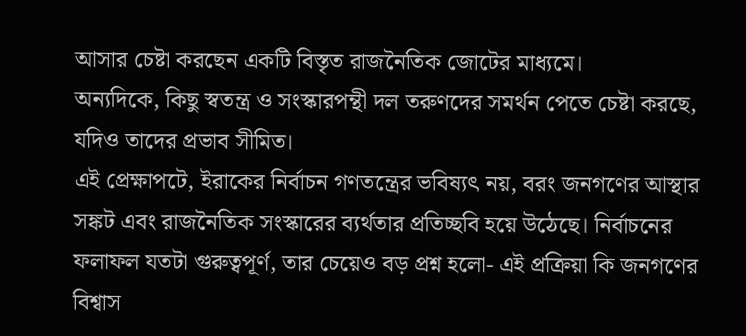আসার চেষ্টা করছেন একটি বিস্তৃত রাজনৈতিক জোটের মাধ্যমে।
অন্যদিকে, কিছু স্বতন্ত্র ও সংস্কারপন্থী দল তরুণদের সমর্থন পেতে চেষ্টা করছে, যদিও তাদের প্রভাব সীমিত।
এই প্রেক্ষাপটে, ইরাকের নির্বাচন গণতন্ত্রের ভবিষ্যৎ নয়, বরং জনগণের আস্থার সঙ্কট এবং রাজনৈতিক সংস্কারের ব্যর্থতার প্রতিচ্ছবি হয়ে উঠেছে। নির্বাচনের ফলাফল যতটা গুরুত্বপূর্ণ, তার চেয়েও বড় প্রশ্ন হলো- এই প্রক্রিয়া কি জনগণের বিশ্বাস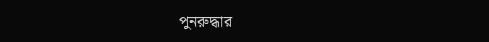পুনরুদ্ধার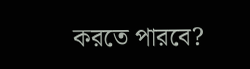করতে পারবে?